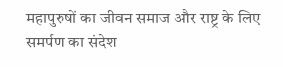महापुरुषों का जीवन समाज और राष्ट्र के लिए समर्पण का संदेश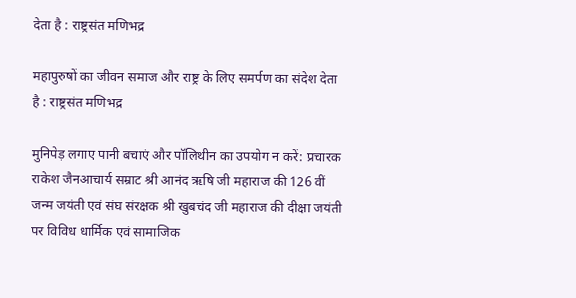देता है : राष्ट्रसंत मणिभद्र

महापुरुषों का जीवन समाज और राष्ट्र के लिए समर्पण का संदेश देता है : राष्ट्रसंत मणिभद्र

मुनिपेड़ लगाए पानी बचाएं और पॉलिथीन का उपयोग न करें: प्रचारक राकेश जैनआचार्य सम्राट श्री आनंद ऋषि जी महाराज की 126 वीं जन्म जयंती एवं संघ संरक्षक श्री खुबचंद जी महाराज की दीक्षा जयंती पर विविध धार्मिक एवं सामाजिक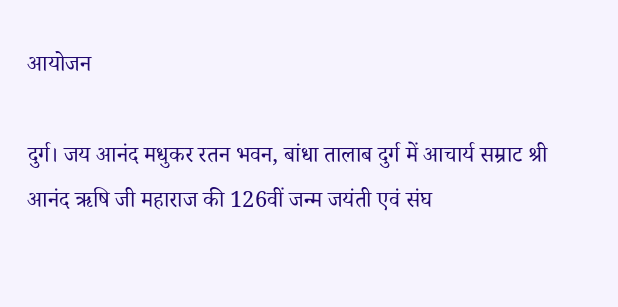आयोजन

दुर्ग। जय आनंद मधुकर रतन भवन, बांधा तालाब दुर्ग में आचार्य सम्राट श्री आनंद ऋषि जी महाराज की 126वीं जन्म जयंती एवं संघ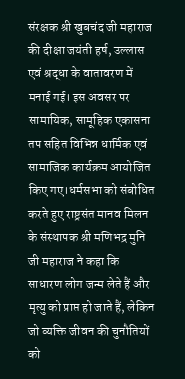संरक्षक श्री खुबचंद जी महाराज की दीक्षा जयंती हर्ष, उल्लास एवं श्रद्धा के वातावरण में मनाई गई। इस अवसर पर सामायिक, सामूहिक एकासना तप सहित विभिन्न धार्मिक एवं सामाजिक कार्यक्रम आयोजित किए गए।धर्मसभा को संबोधित करते हुए राष्ट्रसंत मानव मिलन के संस्थापक श्री मणिभद्र मुनि जी महाराज ने कहा कि साधारण लोग जन्म लेते हैं और मृत्यु को प्राप्त हो जाते हैं, लेकिन जो व्यक्ति जीवन की चुनौतियों को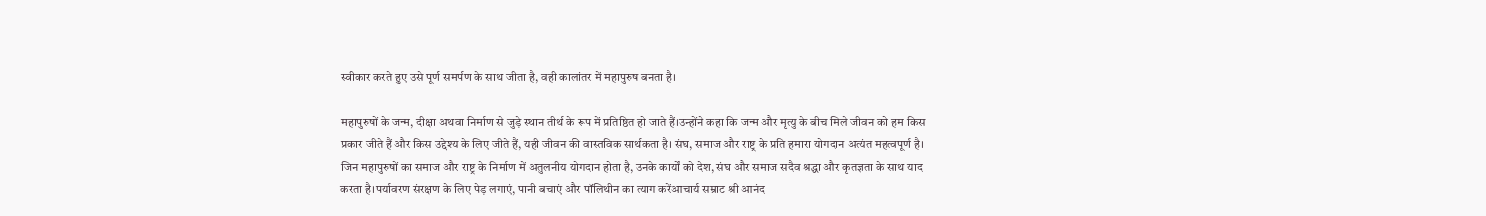स्वीकार करते हुए उसे पूर्ण समर्पण के साथ जीता है, वही कालांतर में महापुरुष बनता है।

महापुरुषों के जन्म, दीक्षा अथवा निर्माण से जुड़े स्थान तीर्थ के रूप में प्रतिष्ठित हो जाते हैं।उन्होंने कहा कि जन्म और मृत्यु के बीच मिले जीवन को हम किस प्रकार जीते हैं और किस उद्देश्य के लिए जीते हैं, यही जीवन की वास्तविक सार्थकता है। संघ, समाज और राष्ट्र के प्रति हमारा योगदान अत्यंत महत्वपूर्ण है। जिन महापुरुषों का समाज और राष्ट्र के निर्माण में अतुलनीय योगदान होता है, उनके कार्यों को देश, संघ और समाज सदैव श्रद्धा और कृतज्ञता के साथ याद करता है।पर्यावरण संरक्षण के लिए पेड़ लगाएं, पानी बचाएं और पॉलिथीन का त्याग करेंआचार्य सम्राट श्री आनंद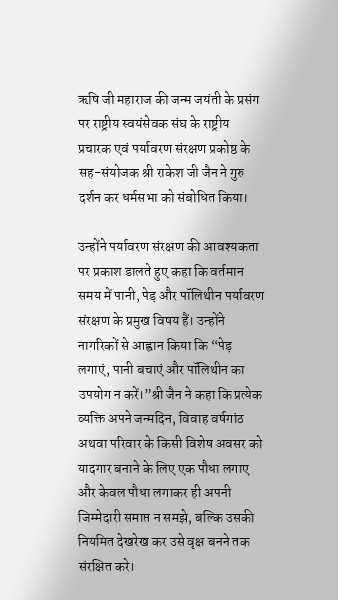ऋषि जी महाराज की जन्म जयंती के प्रसंग पर राष्ट्रीय स्वयंसेवक संघ के राष्ट्रीय प्रचारक एवं पर्यावरण संरक्षण प्रकोष्ठ के सह-संयोजक श्री राकेश जी जैन ने गुरु दर्शन कर धर्मसभा को संबोधित किया।

उन्होंने पर्यावरण संरक्षण की आवश्यकता पर प्रकाश डालते हुए कहा कि वर्तमान समय में पानी, पेड़ और पॉलिथीन पर्यावरण संरक्षण के प्रमुख विषय हैं। उन्होंने नागरिकों से आह्वान किया कि “पेड़ लगाएं, पानी बचाएं और पॉलिथीन का उपयोग न करें।”श्री जैन ने कहा कि प्रत्येक व्यक्ति अपने जन्मदिन, विवाह वर्षगांठ अथवा परिवार के किसी विशेष अवसर को यादगार बनाने के लिए एक पौधा लगाए और केवल पौधा लगाकर ही अपनी जिम्मेदारी समाप्त न समझे, बल्कि उसकी नियमित देखरेख कर उसे वृक्ष बनने तक संरक्षित करे।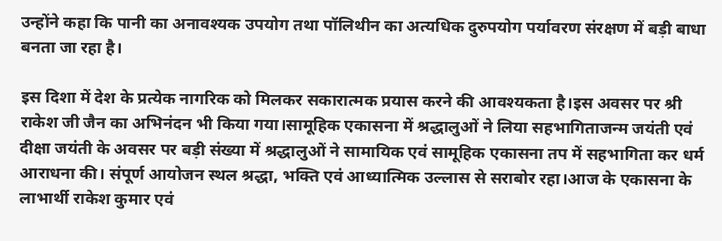उन्होंने कहा कि पानी का अनावश्यक उपयोग तथा पॉलिथीन का अत्यधिक दुरुपयोग पर्यावरण संरक्षण में बड़ी बाधा बनता जा रहा है।

इस दिशा में देश के प्रत्येक नागरिक को मिलकर सकारात्मक प्रयास करने की आवश्यकता है।इस अवसर पर श्री राकेश जी जैन का अभिनंदन भी किया गया।सामूहिक एकासना में श्रद्धालुओं ने लिया सहभागिताजन्म जयंती एवं दीक्षा जयंती के अवसर पर बड़ी संख्या में श्रद्धालुओं ने सामायिक एवं सामूहिक एकासना तप में सहभागिता कर धर्म आराधना की। संपूर्ण आयोजन स्थल श्रद्धा, भक्ति एवं आध्यात्मिक उल्लास से सराबोर रहा।आज के एकासना के लाभार्थी राकेश कुमार एवं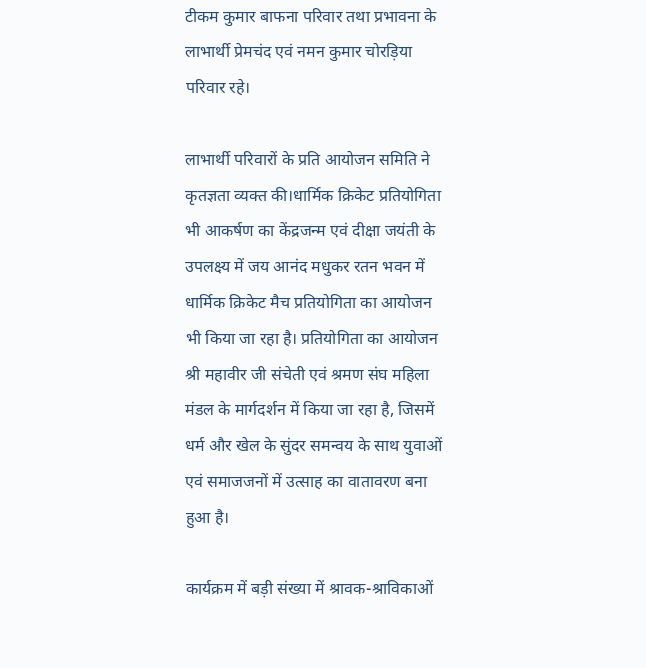टीकम कुमार बाफना परिवार तथा प्रभावना के लाभार्थी प्रेमचंद एवं नमन कुमार चोरड़िया परिवार रहे।

लाभार्थी परिवारों के प्रति आयोजन समिति ने कृतज्ञता व्यक्त की।धार्मिक क्रिकेट प्रतियोगिता भी आकर्षण का केंद्रजन्म एवं दीक्षा जयंती के उपलक्ष्य में जय आनंद मधुकर रतन भवन में धार्मिक क्रिकेट मैच प्रतियोगिता का आयोजन भी किया जा रहा है। प्रतियोगिता का आयोजन श्री महावीर जी संचेती एवं श्रमण संघ महिला मंडल के मार्गदर्शन में किया जा रहा है, जिसमें धर्म और खेल के सुंदर समन्वय के साथ युवाओं एवं समाजजनों में उत्साह का वातावरण बना हुआ है।

कार्यक्रम में बड़ी संख्या में श्रावक-श्राविकाओं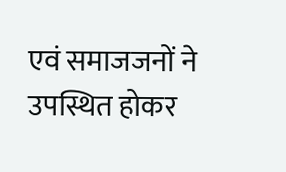एवं समाजजनों ने उपस्थित होकर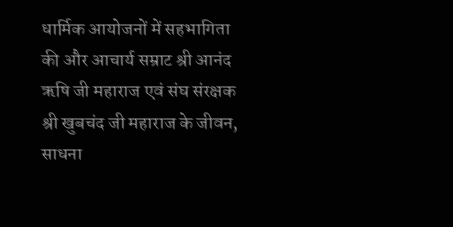धार्मिक आयोजनों में सहभागिता की और आचार्य सम्राट श्री आनंद ऋषि जी महाराज एवं संघ संरक्षक श्री खुबचंद जी महाराज के जीवन, साधना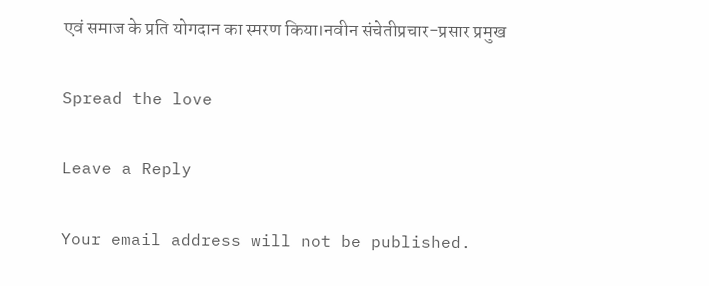एवं समाज के प्रति योगदान का स्मरण किया।नवीन संचेतीप्रचार-प्रसार प्रमुख

Spread the love

Leave a Reply

Your email address will not be published.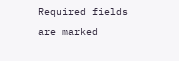Required fields are marked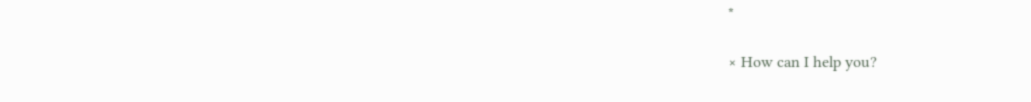*

× How can I help you?